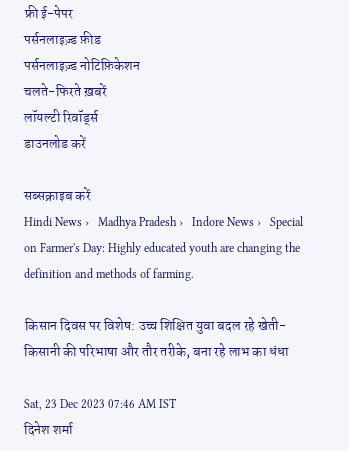फ्री ई-पेपर
पर्सनलाइज़्ड फ़ीड
पर्सनलाइज़्ड नोटिफ़िकेशन
चलते-फिरते ख़बरें
लॉयल्टी रिवॉर्ड्स
डाउनलोड करें

सब्सक्राइब करें
Hindi News ›   Madhya Pradesh ›   Indore News ›   Special on Farmer's Day: Highly educated youth are changing the definition and methods of farming.

किसान दिवस पर विशेष: उच्च शिक्षित युवा बदल रहे खेती-किसानी की परिभाषा और तौर तरीके, बना रहे लाभ का धंधा

Sat, 23 Dec 2023 07:46 AM IST
दिनेश शर्मा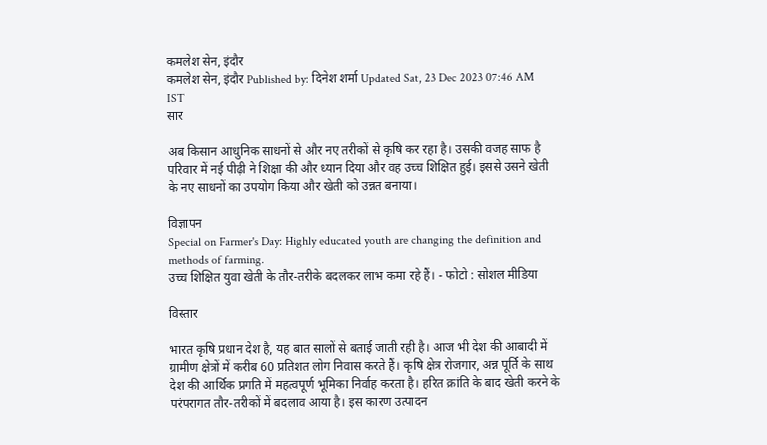कमलेश सेन, इंदौर
कमलेश सेन, इंदौर Published by: दिनेश शर्मा Updated Sat, 23 Dec 2023 07:46 AM IST
सार

अब किसान आधुनिक साधनों से और नए तरीकों से कृषि कर रहा है। उसकी वजह साफ है परिवार में नई पीढ़ी ने शिक्षा की और ध्यान दिया और वह उच्च शिक्षित हुई। इससे उसने खेती के नए साधनों का उपयोग किया और खेती को उन्नत बनाया।

विज्ञापन
Special on Farmer's Day: Highly educated youth are changing the definition and methods of farming.
उच्च शिक्षित युवा खेती के तौर-तरीके बदलकर लाभ कमा रहे हैं। - फोटो : सोशल मीडिया

विस्तार

भारत कृषि प्रधान देश है, यह बात सालों से बताई जाती रही है। आज भी देश की आबादी में ग्रामीण क्षेत्रों में करीब 60 प्रतिशत लोग निवास करते हैं। कृषि क्षेत्र रोजगार, अन्न पूर्ति के साथ देश की आर्थिक प्रगति में महत्वपूर्ण भूमिका निर्वाह करता है। हरित क्रांति के बाद खेती करने के परंपरागत तौर-तरीकों में बदलाव आया है। इस कारण उत्पादन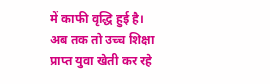में काफी वृद्धि हुई है। अब तक तो उच्च शिक्षा प्राप्त युवा खेती कर रहे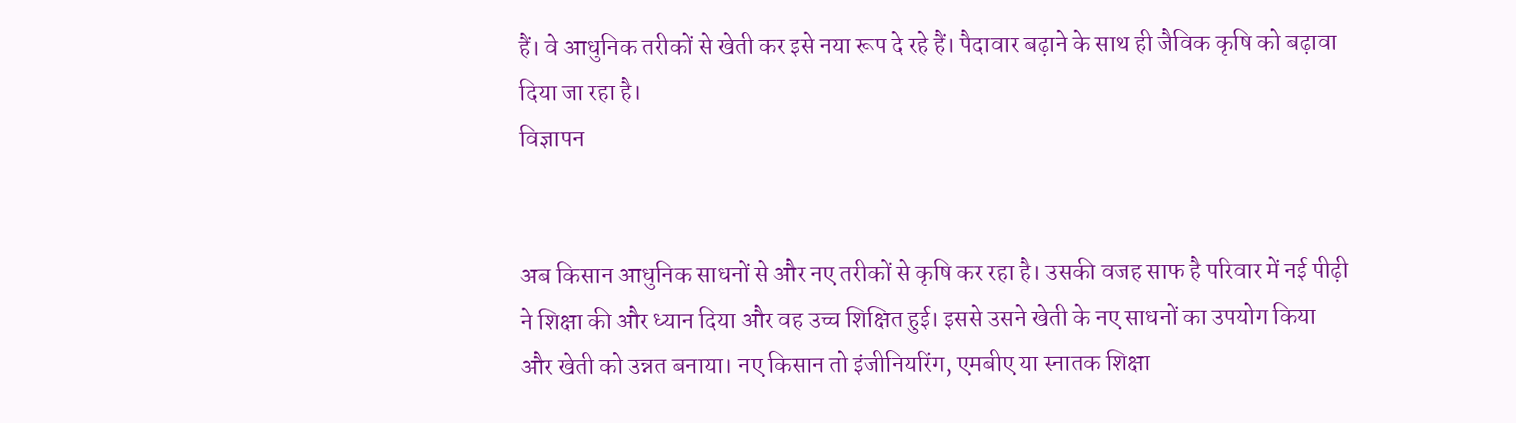हैं। वे आधुनिक तरीकों से खेती कर इसे नया रूप दे रहे हैं। पैदावार बढ़ाने के साथ ही जैविक कृषि को बढ़ावा दिया जा रहा है।
विज्ञापन


अब किसान आधुनिक साधनों से और नए तरीकों से कृषि कर रहा है। उसकी वजह साफ है परिवार में नई पीढ़ी ने शिक्षा की और ध्यान दिया और वह उच्च शिक्षित हुई। इससे उसने खेती के नए साधनों का उपयोग किया और खेती को उन्नत बनाया। नए किसान तो इंजीनियरिंग, एमबीए या स्नातक शिक्षा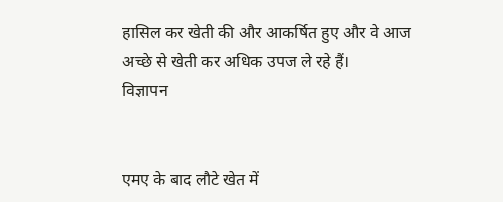हासिल कर खेती की और आकर्षित हुए और वे आज अच्छे से खेती कर अधिक उपज ले रहे हैं।
विज्ञापन


एमए के बाद लौटे खेत में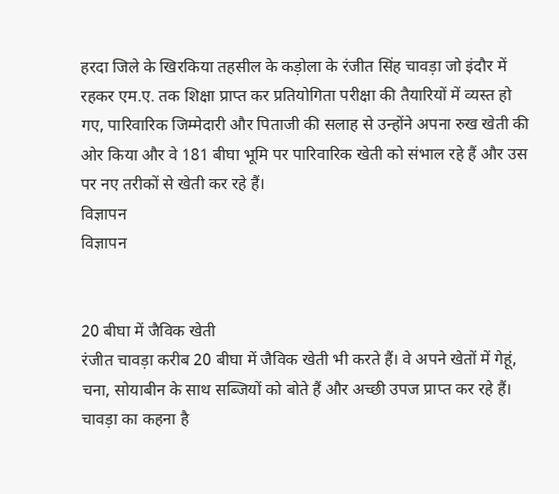हरदा जिले के खिरकिया तहसील के कड़ोला के रंजीत सिंह चावड़ा जो इंदौर में रहकर एम.ए. तक शिक्षा प्राप्त कर प्रतियोगिता परीक्षा की तैयारियों में व्यस्त हो गए, पारिवारिक जिम्मेदारी और पिताजी की सलाह से उन्होंने अपना रुख खेती की ओर किया और वे 181 बीघा भूमि पर पारिवारिक खेती को संभाल रहे हैं और उस पर नए तरीकों से खेती कर रहे हैं।
विज्ञापन
विज्ञापन


20 बीघा में जैविक खेती
रंजीत चावड़ा करीब 20 बीघा में जैविक खेती भी करते हैं। वे अपने खेतों में गेहूं, चना, सोयाबीन के साथ सब्जियों को बोते हैं और अच्छी उपज प्राप्त कर रहे हैं। चावड़ा का कहना है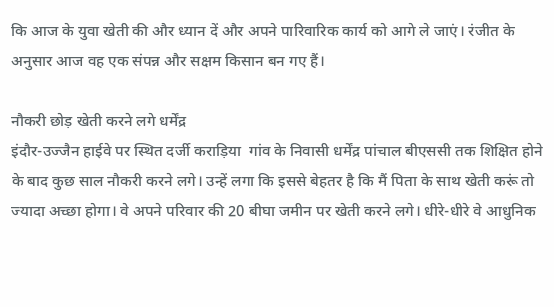कि आज के युवा खेती की और ध्यान दें और अपने पारिवारिक कार्य को आगे ले जाएं। रंजीत के अनुसार आज वह एक संपन्न और सक्षम किसान बन गए हैं।

नौकरी छोड़ खेती करने लगे धर्मेंद्र
इंदौर-उज्जैन हाईवे पर स्थित दर्जी कराड़िया  गांव के निवासी धर्मेंद्र पांचाल बीएससी तक शिक्षित होने के बाद कुछ साल नौकरी करने लगे। उन्हें लगा कि इससे बेहतर है कि मैं पिता के साथ खेती करूं तो ज्यादा अच्छा होगा। वे अपने परिवार की 20 बीघा जमीन पर खेती करने लगे। धीरे-धीरे वे आधुनिक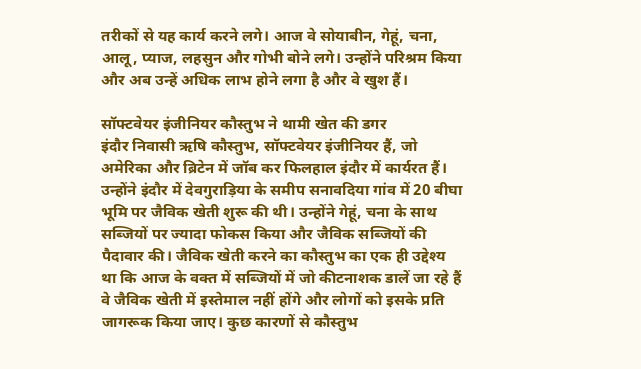तरीकों से यह कार्य करने लगे। आज वे सोयाबीन, गेहूं, चना, आलू, प्याज, लहसुन और गोभी बोने लगे। उन्होंने परिश्रम किया और अब उन्हें अधिक लाभ होने लगा है और वे खुश हैं।

सॉफ्टवेयर इंजीनियर कौस्तुभ ने थामी खेत की डगर
इंदौर निवासी ऋषि कौस्तुभ, सॉफ्टवेयर इंजीनियर हैं, जो अमेरिका और ब्रिटेन में जॉब कर फिलहाल इंदौर में कार्यरत हैं। उन्होंने इंदौर में देवगुराड़िया के समीप सनावदिया गांव में 20 बीघा भूमि पर जैविक खेती शुरू की थी। उन्होंने गेहूं, चना के साथ सब्जियों पर ज्यादा फोकस किया और जैविक सब्जियों की पैदावार की। जैविक खेती करने का कौस्तुभ का एक ही उद्देश्य था कि आज के वक्त में सब्जियों में जो कीटनाशक डालें जा रहे हैं वे जैविक खेती में इस्तेमाल नहीं होंगे और लोगों को इसके प्रति जागरूक किया जाए। कुछ कारणों से कौस्तुभ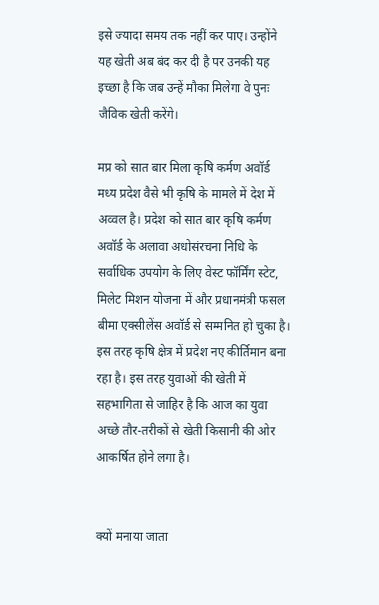इसे ज्यादा समय तक नहीं कर पाए। उन्होंने यह खेती अब बंद कर दी है पर उनकी यह इच्छा है कि जब उन्हें मौका मिलेगा वे पुनः जैविक खेती करेंगे।

मप्र को सात बार मिला कृषि कर्मण अवॉर्ड
मध्य प्रदेश वैसे भी कृषि के मामले में देश में अव्वल है। प्रदेश को सात बार कृषि कर्मण अवॉर्ड के अलावा अधोसंरचना निधि के सर्वाधिक उपयोग के लिए वेस्ट फॉर्मिंग स्टेट, मिलेट मिशन योजना में और प्रधानमंत्री फसल बीमा एक्सीलेंस अवॉर्ड से सम्मनित हो चुका है। इस तरह कृषि क्षेत्र में प्रदेश नए कीर्तिमान बना रहा है। इस तरह युवाओं की खेती में सहभागिता से जाहिर है कि आज का युवा अच्छे तौर-तरीकों से खेती किसानी की ओर आकर्षित होने लगा है।


क्यों मनाया जाता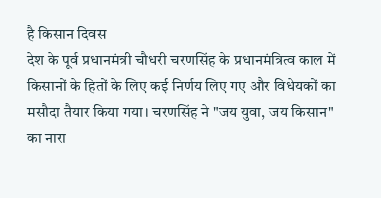है किसान दिवस
देश के पूर्व प्रधानमंत्री चौधरी चरणसिंह के प्रधानमंत्रित्व काल में किसानों के हितों के लिए कई निर्णय लिए गए और विधेयकों का मसौदा तैयार किया गया। चरणसिंह ने "जय युवा, जय किसान" का नारा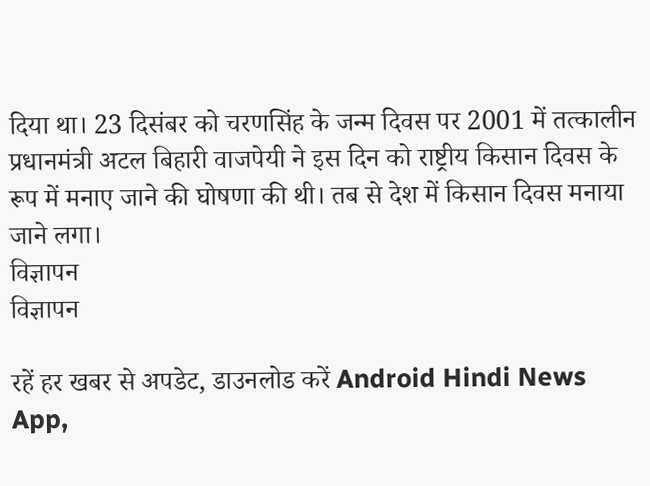दिया था। 23 दिसंबर को चरणसिंह के जन्म दिवस पर 2001 में तत्कालीन प्रधानमंत्री अटल बिहारी वाजपेयी ने इस दिन को राष्ट्रीय किसान दिवस के रूप में मनाए जाने की घोषणा की थी। तब से देश में किसान दिवस मनाया जाने लगा।
विज्ञापन
विज्ञापन

रहें हर खबर से अपडेट, डाउनलोड करें Android Hindi News App,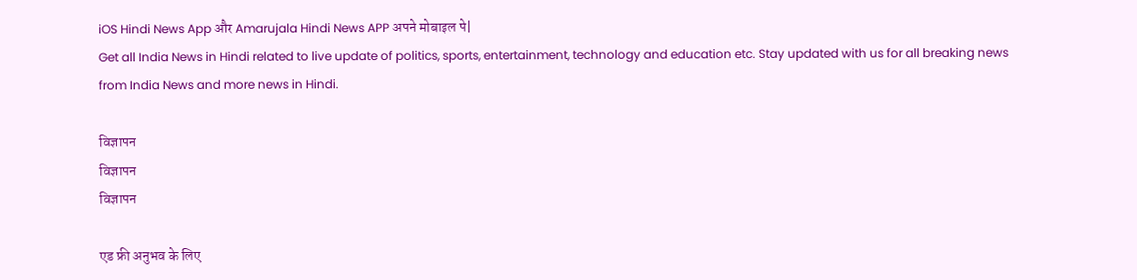iOS Hindi News App और Amarujala Hindi News APP अपने मोबाइल पे|
Get all India News in Hindi related to live update of politics, sports, entertainment, technology and education etc. Stay updated with us for all breaking news from India News and more news in Hindi.

विज्ञापन
विज्ञापन
विज्ञापन

एड फ्री अनुभव के लिए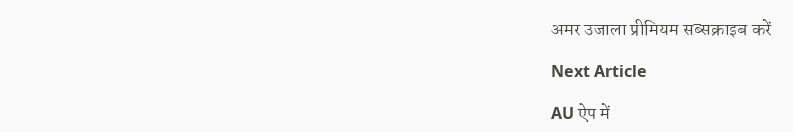अमर उजाला प्रीमियम सब्सक्राइब करें

Next Article

AU ऐप में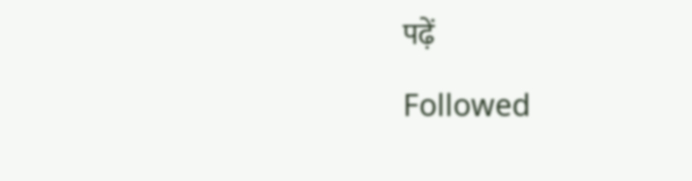पढ़ें

Followed